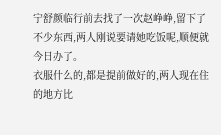宁舒颜临行前去找了一次赵峥峥,留下了不少东西,两人刚说要请她吃饭呢,顺便就今日办了。
衣服什么的,都是提前做好的,两人现在住的地方比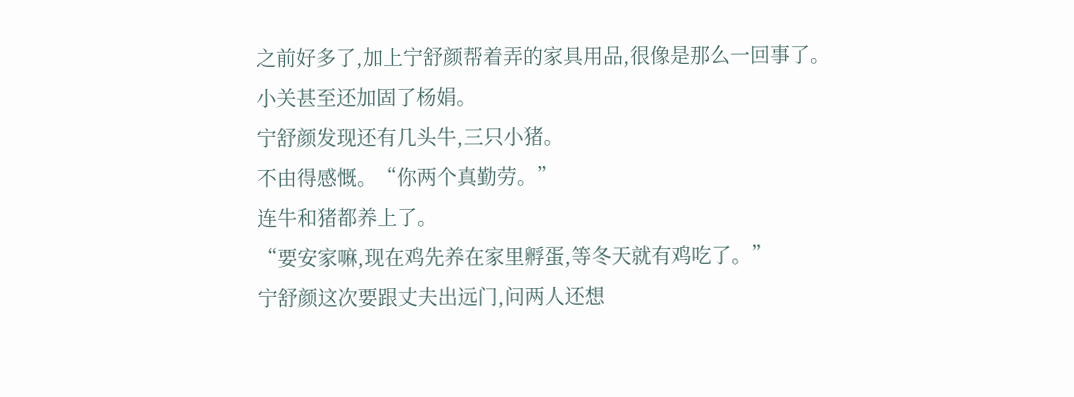之前好多了,加上宁舒颜帮着弄的家具用品,很像是那么一回事了。
小关甚至还加固了杨娟。
宁舒颜发现还有几头牛,三只小猪。
不由得感慨。“你两个真勤劳。”
连牛和猪都养上了。
“要安家嘛,现在鸡先养在家里孵蛋,等冬天就有鸡吃了。”
宁舒颜这次要跟丈夫出远门,问两人还想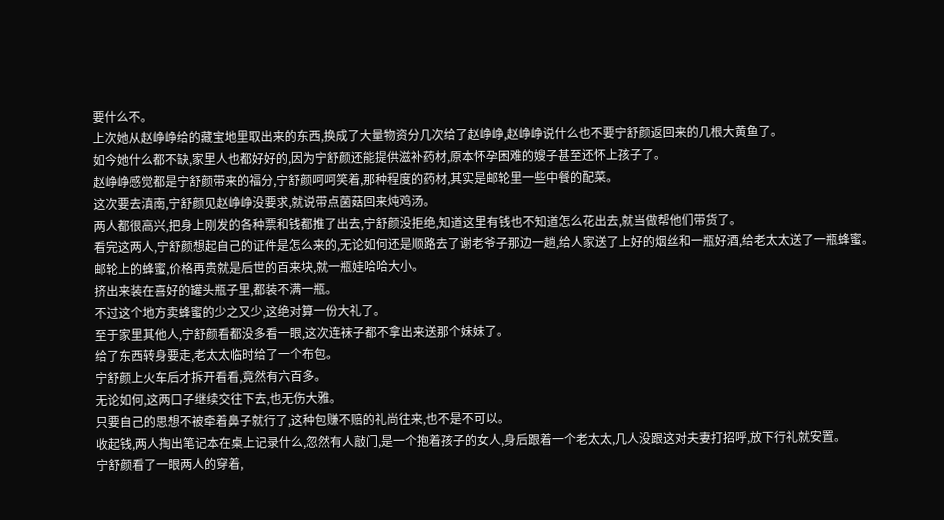要什么不。
上次她从赵峥峥给的藏宝地里取出来的东西,换成了大量物资分几次给了赵峥峥,赵峥峥说什么也不要宁舒颜返回来的几根大黄鱼了。
如今她什么都不缺,家里人也都好好的,因为宁舒颜还能提供滋补药材,原本怀孕困难的嫂子甚至还怀上孩子了。
赵峥峥感觉都是宁舒颜带来的福分,宁舒颜呵呵笑着,那种程度的药材,其实是邮轮里一些中餐的配菜。
这次要去滇南,宁舒颜见赵峥峥没要求,就说带点菌菇回来炖鸡汤。
两人都很高兴,把身上刚发的各种票和钱都推了出去,宁舒颜没拒绝,知道这里有钱也不知道怎么花出去,就当做帮他们带货了。
看完这两人,宁舒颜想起自己的证件是怎么来的,无论如何还是顺路去了谢老爷子那边一趟,给人家送了上好的烟丝和一瓶好酒,给老太太送了一瓶蜂蜜。
邮轮上的蜂蜜,价格再贵就是后世的百来块,就一瓶娃哈哈大小。
挤出来装在喜好的罐头瓶子里,都装不满一瓶。
不过这个地方卖蜂蜜的少之又少,这绝对算一份大礼了。
至于家里其他人,宁舒颜看都没多看一眼,这次连袜子都不拿出来送那个妹妹了。
给了东西转身要走,老太太临时给了一个布包。
宁舒颜上火车后才拆开看看,竟然有六百多。
无论如何,这两口子继续交往下去,也无伤大雅。
只要自己的思想不被牵着鼻子就行了,这种包赚不赔的礼尚往来,也不是不可以。
收起钱,两人掏出笔记本在桌上记录什么,忽然有人敲门,是一个抱着孩子的女人,身后跟着一个老太太,几人没跟这对夫妻打招呼,放下行礼就安置。
宁舒颜看了一眼两人的穿着,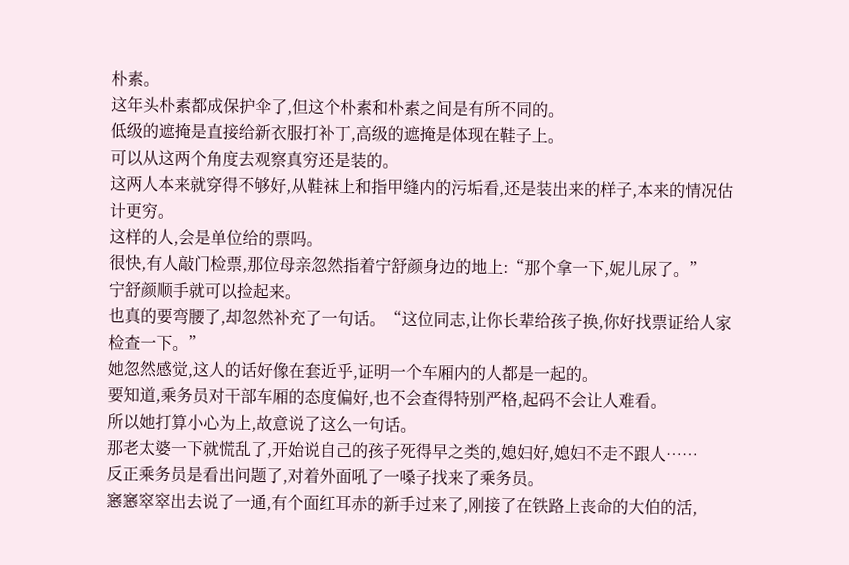朴素。
这年头朴素都成保护伞了,但这个朴素和朴素之间是有所不同的。
低级的遮掩是直接给新衣服打补丁,高级的遮掩是体现在鞋子上。
可以从这两个角度去观察真穷还是装的。
这两人本来就穿得不够好,从鞋袜上和指甲缝内的污垢看,还是装出来的样子,本来的情况估计更穷。
这样的人,会是单位给的票吗。
很快,有人敲门检票,那位母亲忽然指着宁舒颜身边的地上:“那个拿一下,妮儿尿了。”
宁舒颜顺手就可以捡起来。
也真的要弯腰了,却忽然补充了一句话。“这位同志,让你长辈给孩子换,你好找票证给人家检查一下。”
她忽然感觉,这人的话好像在套近乎,证明一个车厢内的人都是一起的。
要知道,乘务员对干部车厢的态度偏好,也不会查得特别严格,起码不会让人难看。
所以她打算小心为上,故意说了这么一句话。
那老太婆一下就慌乱了,开始说自己的孩子死得早之类的,媳妇好,媳妇不走不跟人……
反正乘务员是看出问题了,对着外面吼了一嗓子找来了乘务员。
窸窸窣窣出去说了一通,有个面红耳赤的新手过来了,刚接了在铁路上丧命的大伯的活,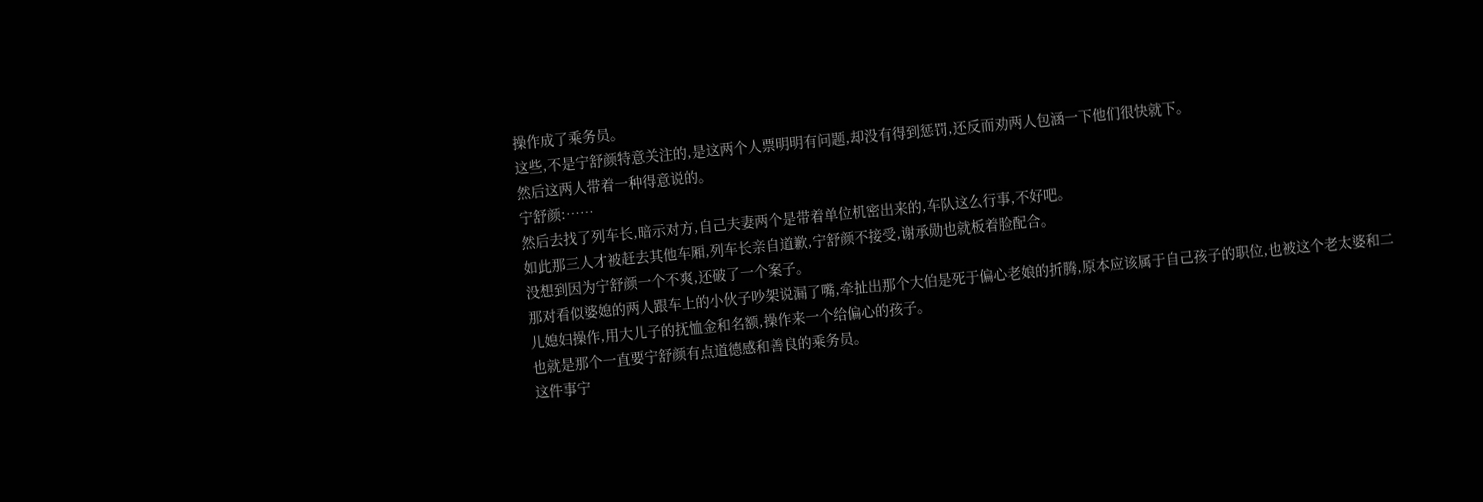操作成了乘务员。
这些,不是宁舒颜特意关注的,是这两个人票明明有问题,却没有得到惩罚,还反而劝两人包涵一下他们很快就下。
然后这两人带着一种得意说的。
宁舒颜:……
然后去找了列车长,暗示对方,自己夫妻两个是带着单位机密出来的,车队这么行事,不好吧。
如此那三人才被赶去其他车厢,列车长亲自道歉,宁舒颜不接受,谢承勋也就板着脸配合。
没想到因为宁舒颜一个不爽,还破了一个案子。
那对看似婆媳的两人跟车上的小伙子吵架说漏了嘴,牵扯出那个大伯是死于偏心老娘的折腾,原本应该属于自己孩子的职位,也被这个老太婆和二儿媳妇操作,用大儿子的抚恤金和名额,操作来一个给偏心的孩子。
也就是那个一直要宁舒颜有点道德感和善良的乘务员。
这件事宁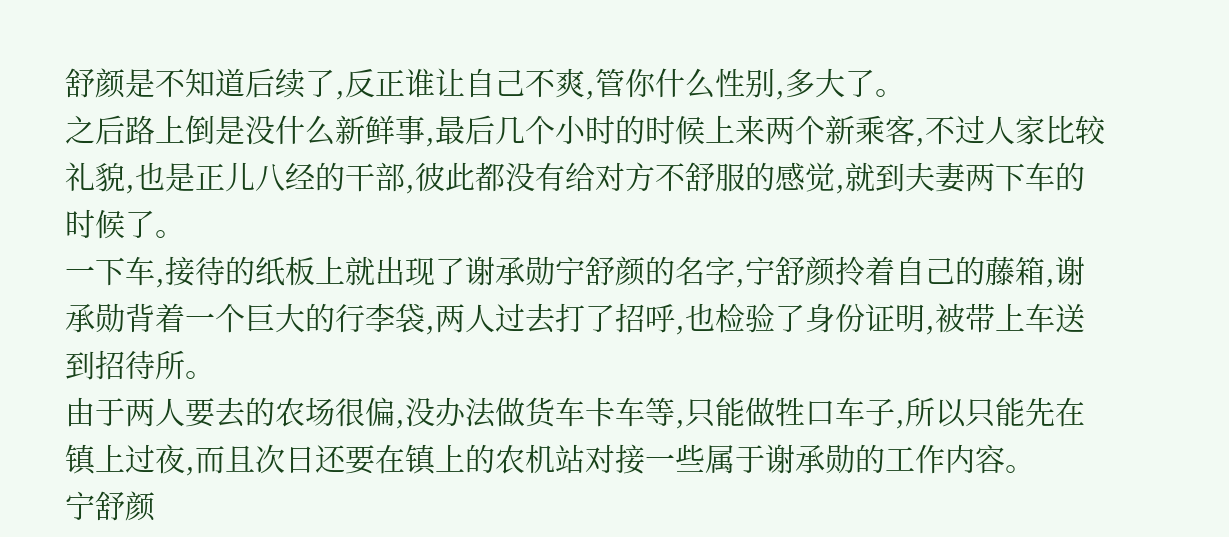舒颜是不知道后续了,反正谁让自己不爽,管你什么性别,多大了。
之后路上倒是没什么新鲜事,最后几个小时的时候上来两个新乘客,不过人家比较礼貌,也是正儿八经的干部,彼此都没有给对方不舒服的感觉,就到夫妻两下车的时候了。
一下车,接待的纸板上就出现了谢承勋宁舒颜的名字,宁舒颜拎着自己的藤箱,谢承勋背着一个巨大的行李袋,两人过去打了招呼,也检验了身份证明,被带上车送到招待所。
由于两人要去的农场很偏,没办法做货车卡车等,只能做牲口车子,所以只能先在镇上过夜,而且次日还要在镇上的农机站对接一些属于谢承勋的工作内容。
宁舒颜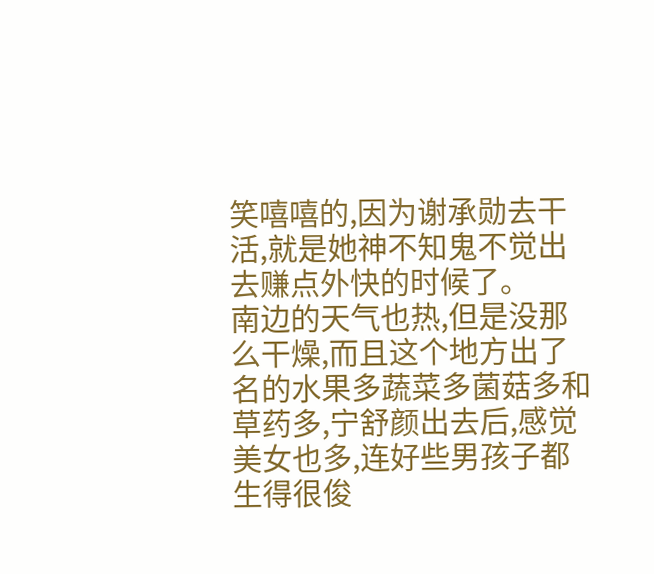笑嘻嘻的,因为谢承勋去干活,就是她神不知鬼不觉出去赚点外快的时候了。
南边的天气也热,但是没那么干燥,而且这个地方出了名的水果多蔬菜多菌菇多和草药多,宁舒颜出去后,感觉美女也多,连好些男孩子都生得很俊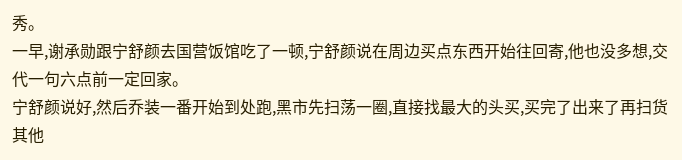秀。
一早,谢承勋跟宁舒颜去国营饭馆吃了一顿,宁舒颜说在周边买点东西开始往回寄,他也没多想,交代一句六点前一定回家。
宁舒颜说好,然后乔装一番开始到处跑,黑市先扫荡一圈,直接找最大的头买,买完了出来了再扫货其他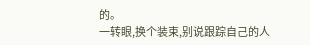的。
一转眼,换个装束,别说跟踪自己的人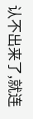认不出来了,就连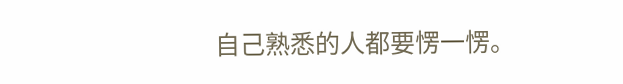自己熟悉的人都要愣一愣。